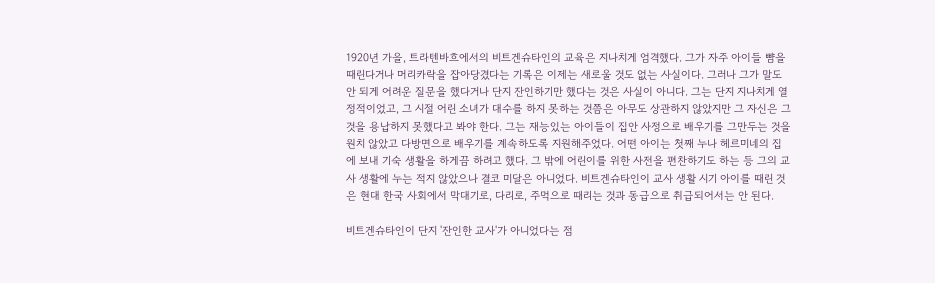1920년 가을, 트라텐바흐에서의 비트겐슈타인의 교육은 지나치게 엄격했다. 그가 자주 아이들 뺨을 때린다거나 머리카락을 잡아당겼다는 기록은 이제는 새로울 것도 없는 사실이다. 그러나 그가 말도 안 되게 어려운 질문을 했다거나 단지 잔인하기만 했다는 것은 사실이 아니다. 그는 단지 지나치게 열정적이었고, 그 시절 어린 소녀가 대수를 하지 못하는 것쯤은 아무도 상관하지 않았지만 그 자신은 그것을 용납하지 못했다고 봐야 한다. 그는 재능있는 아이들이 집안 사정으로 배우기를 그만두는 것을 원치 않았고 다방면으로 배우기를 계속하도록 지원해주었다. 어떤 아이는 첫째 누나 헤르미네의 집에 보내 기숙 생활을 하게끔 하려고 했다. 그 밖에 어린이를 위한 사전을 편찬하기도 하는 등 그의 교사 생활에 누는 적지 않았으나 결코 미달은 아니었다. 비트겐슈타인이 교사 생활 시기 아이를 때린 것은 현대 한국 사회에서 막대기로, 다리로, 주먹으로 때리는 것과 동급으로 취급되어서는 안 된다.

비트겐슈타인이 단지 '잔인한 교사'가 아니었다는 점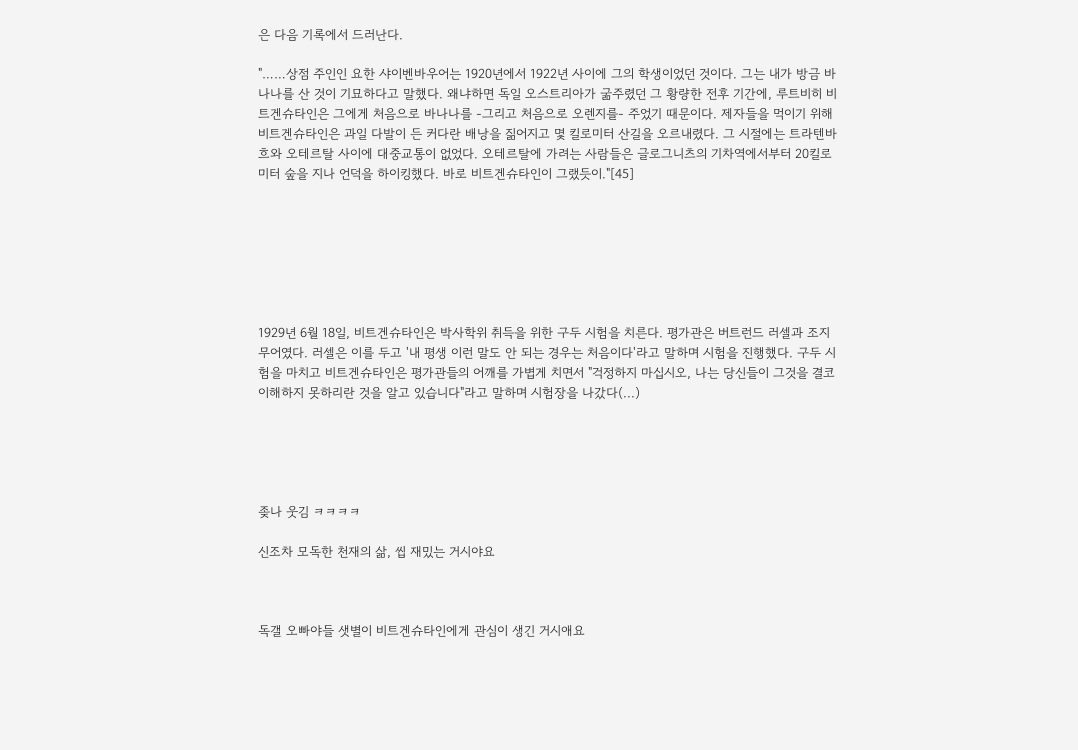은 다음 기록에서 드러난다.

"……상점 주인인 요한 샤이벤바우어는 1920년에서 1922년 사이에 그의 학생이었던 것이다. 그는 내가 방금 바나나를 산 것이 기묘하다고 말했다. 왜냐하면 독일 오스트리아가 굶주렸던 그 황량한 전후 기간에, 루트비히 비트겐슈타인은 그에게 처음으로 바나나를 -그리고 처음으로 오렌지를- 주었기 때문이다. 제자들을 먹이기 위해 비트겐슈타인은 과일 다발이 든 커다란 배낭을 짊어지고 몇 킬로미터 산길을 오르내렸다. 그 시절에는 트라텐바흐와 오테르탈 사이에 대중교통이 없었다. 오테르탈에 가려는 사람들은 글로그니츠의 기차역에서부터 20킬로미터 숲을 지나 언덕을 하이킹했다. 바로 비트겐슈타인이 그랬듯이."[45]







1929년 6월 18일, 비트겐슈타인은 박사학위 취득을 위한 구두 시험을 치른다. 평가관은 버트런드 러셀과 조지 무어였다. 러셀은 이를 두고 '내 평생 이런 말도 안 되는 경우는 처음이다'라고 말하며 시험을 진행했다. 구두 시험을 마치고 비트겐슈타인은 평가관들의 어깨를 가볍게 치면서 "걱정하지 마십시오, 나는 당신들이 그것을 결코 이해하지 못하리란 것을 알고 있습니다"라고 말하며 시험장을 나갔다(...)





좆나 웃김 ㅋㅋㅋㅋ

신조차 모독한 천재의 삶, 씹 재밌는 거시야요



독갤 오빠야들 샛별이 비트겐슈타인에게 관심이 생긴 거시애요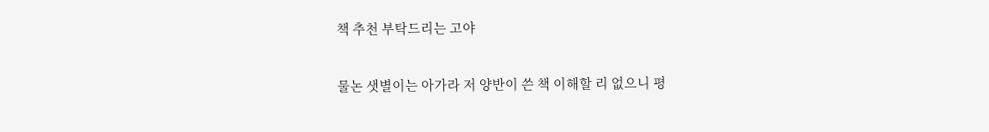책 추천 부탁드리는 고야

물논 샛별이는 아가라 저 양반이 쓴 책 이해할 리 없으니 평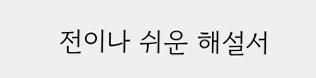전이나 쉬운 해설서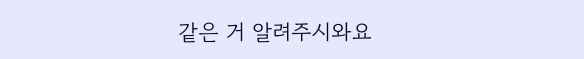같은 거 알려주시와요